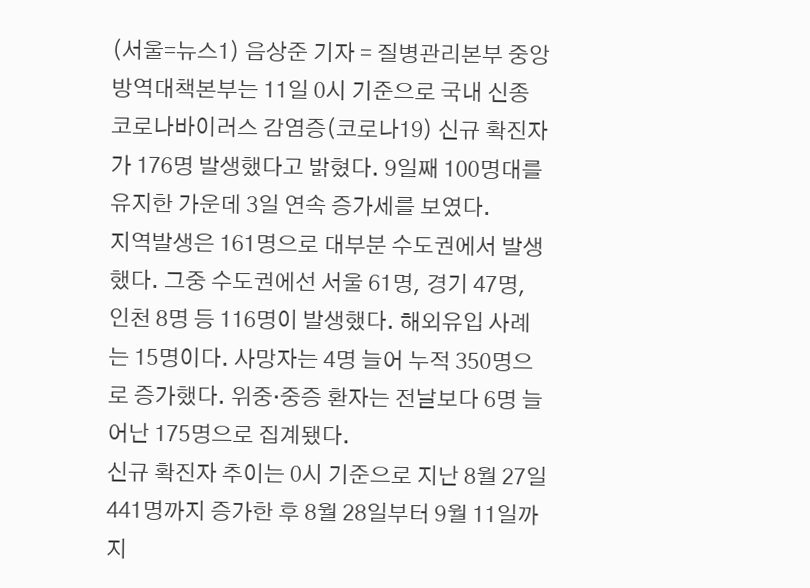(서울=뉴스1) 음상준 기자 = 질병관리본부 중앙방역대책본부는 11일 0시 기준으로 국내 신종 코로나바이러스 감염증(코로나19) 신규 확진자가 176명 발생했다고 밝혔다. 9일째 100명대를 유지한 가운데 3일 연속 증가세를 보였다.
지역발생은 161명으로 대부분 수도권에서 발생했다. 그중 수도권에선 서울 61명, 경기 47명, 인천 8명 등 116명이 발생했다. 해외유입 사례는 15명이다. 사망자는 4명 늘어 누적 350명으로 증가했다. 위중·중증 환자는 전날보다 6명 늘어난 175명으로 집계됐다.
신규 확진자 추이는 0시 기준으로 지난 8월 27일 441명까지 증가한 후 8월 28일부터 9월 11일까지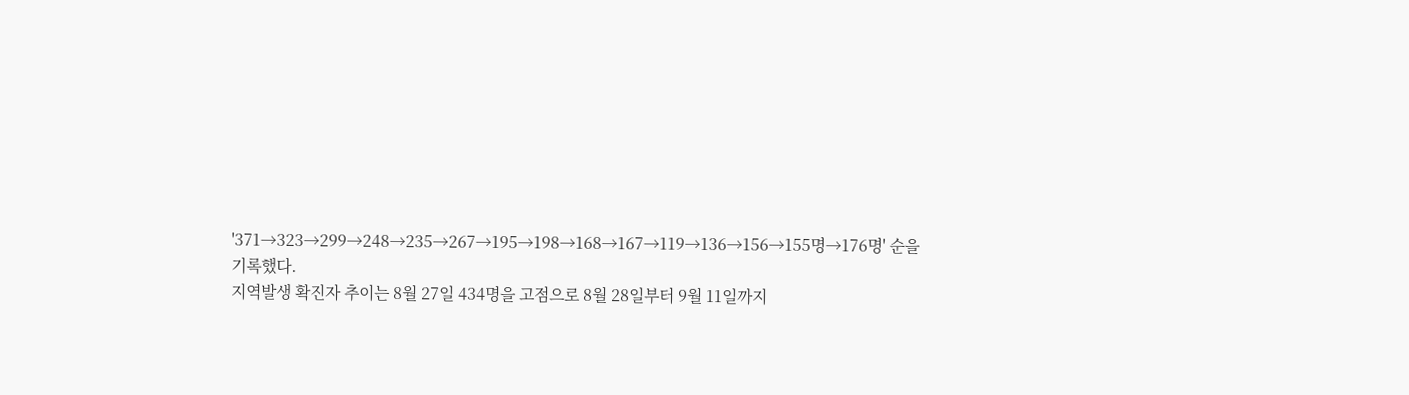'371→323→299→248→235→267→195→198→168→167→119→136→156→155명→176명' 순을 기록했다.
지역발생 확진자 추이는 8월 27일 434명을 고점으로 8월 28일부터 9월 11일까지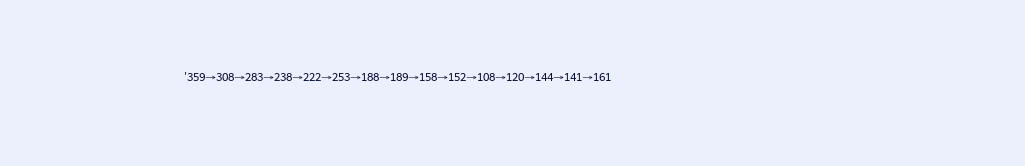'359→308→283→238→222→253→188→189→158→152→108→120→144→141→161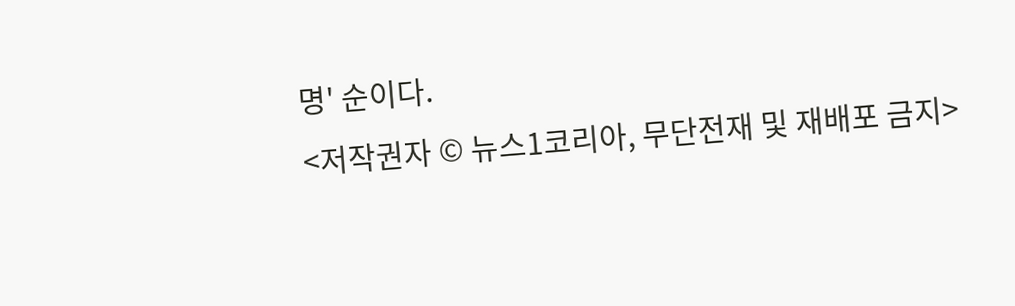명' 순이다.
<저작권자 © 뉴스1코리아, 무단전재 및 재배포 금지>